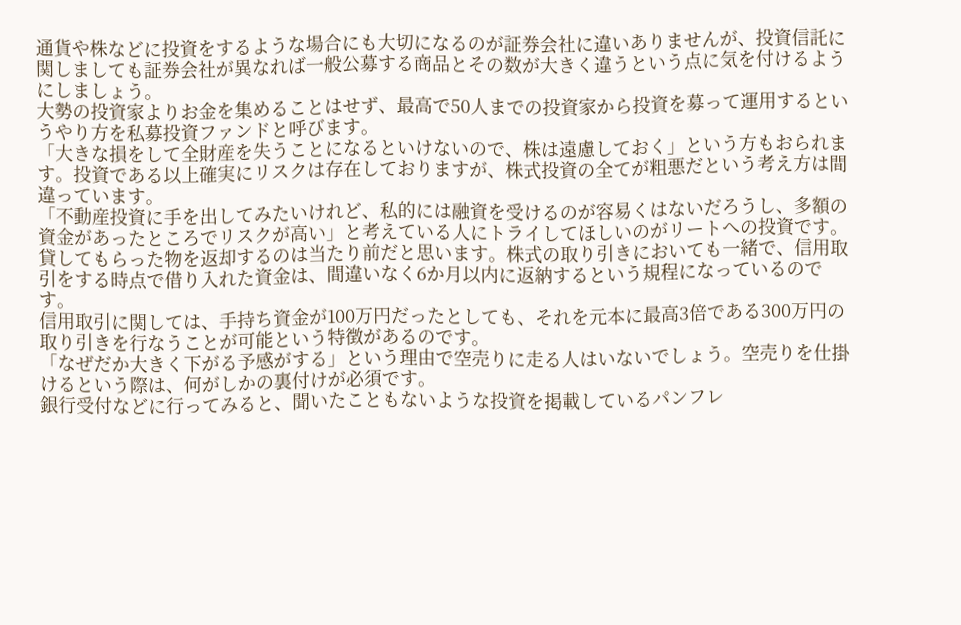通貨や株などに投資をするような場合にも大切になるのが証券会社に違いありませんが、投資信託に関しましても証券会社が異なれば一般公募する商品とその数が大きく違うという点に気を付けるようにしましょう。
大勢の投資家よりお金を集めることはせず、最高で50人までの投資家から投資を募って運用するというやり方を私募投資ファンドと呼びます。
「大きな損をして全財産を失うことになるといけないので、株は遠慮しておく」という方もおられます。投資である以上確実にリスクは存在しておりますが、株式投資の全てが粗悪だという考え方は間違っています。
「不動産投資に手を出してみたいけれど、私的には融資を受けるのが容易くはないだろうし、多額の資金があったところでリスクが高い」と考えている人にトライしてほしいのがリートへの投資です。
貸してもらった物を返却するのは当たり前だと思います。株式の取り引きにおいても一緒で、信用取引をする時点で借り入れた資金は、間違いなく6か月以内に返納するという規程になっているのです。
信用取引に関しては、手持ち資金が100万円だったとしても、それを元本に最高3倍である300万円の取り引きを行なうことが可能という特徴があるのです。
「なぜだか大きく下がる予感がする」という理由で空売りに走る人はいないでしょう。空売りを仕掛けるという際は、何がしかの裏付けが必須です。
銀行受付などに行ってみると、聞いたこともないような投資を掲載しているパンフレ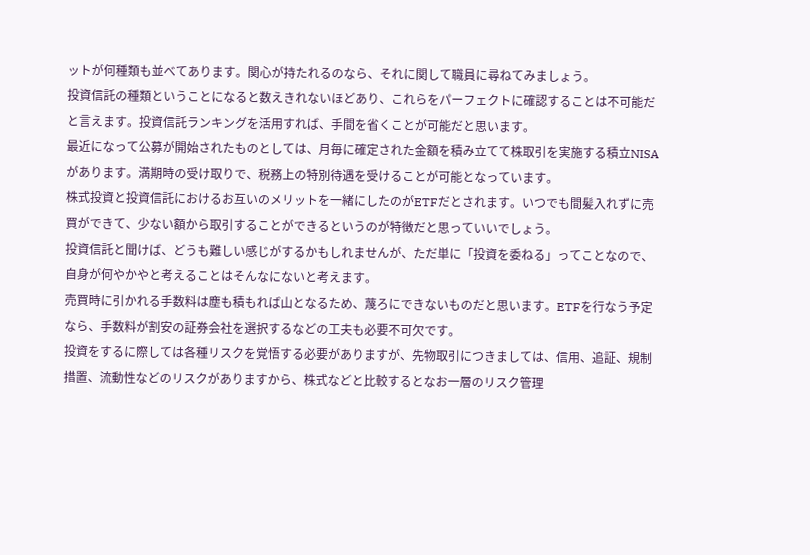ットが何種類も並べてあります。関心が持たれるのなら、それに関して職員に尋ねてみましょう。
投資信託の種類ということになると数えきれないほどあり、これらをパーフェクトに確認することは不可能だと言えます。投資信託ランキングを活用すれば、手間を省くことが可能だと思います。
最近になって公募が開始されたものとしては、月毎に確定された金額を積み立てて株取引を実施する積立NISAがあります。満期時の受け取りで、税務上の特別待遇を受けることが可能となっています。
株式投資と投資信託におけるお互いのメリットを一緒にしたのがETFだとされます。いつでも間髪入れずに売買ができて、少ない額から取引することができるというのが特徴だと思っていいでしょう。
投資信託と聞けば、どうも難しい感じがするかもしれませんが、ただ単に「投資を委ねる」ってことなので、自身が何やかやと考えることはそんなにないと考えます。
売買時に引かれる手数料は塵も積もれば山となるため、蔑ろにできないものだと思います。ETFを行なう予定なら、手数料が割安の証券会社を選択するなどの工夫も必要不可欠です。
投資をするに際しては各種リスクを覚悟する必要がありますが、先物取引につきましては、信用、追証、規制措置、流動性などのリスクがありますから、株式などと比較するとなお一層のリスク管理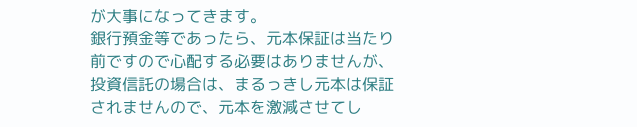が大事になってきます。
銀行預金等であったら、元本保証は当たり前ですので心配する必要はありませんが、投資信託の場合は、まるっきし元本は保証されませんので、元本を激減させてし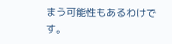まう可能性もあるわけです。